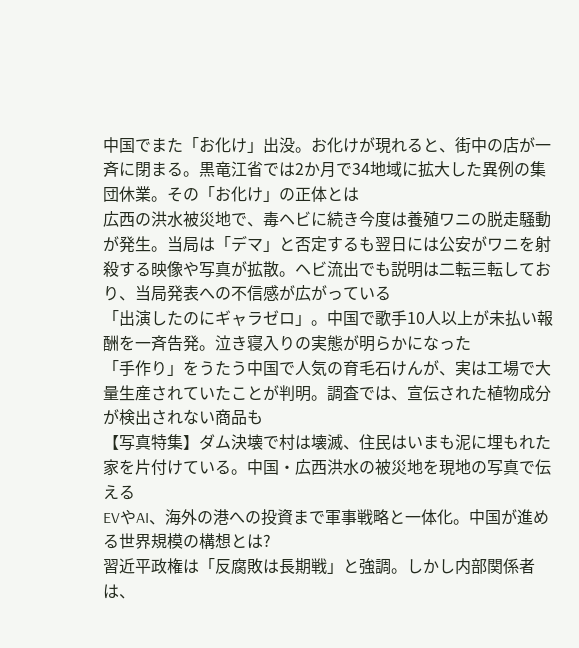中国でまた「お化け」出没。お化けが現れると、街中の店が一斉に閉まる。黒竜江省では2か月で34地域に拡大した異例の集団休業。その「お化け」の正体とは
広西の洪水被災地で、毒ヘビに続き今度は養殖ワニの脱走騒動が発生。当局は「デマ」と否定するも翌日には公安がワニを射殺する映像や写真が拡散。ヘビ流出でも説明は二転三転しており、当局発表への不信感が広がっている
「出演したのにギャラゼロ」。中国で歌手10人以上が未払い報酬を一斉告発。泣き寝入りの実態が明らかになった
「手作り」をうたう中国で人気の育毛石けんが、実は工場で大量生産されていたことが判明。調査では、宣伝された植物成分が検出されない商品も
【写真特集】ダム決壊で村は壊滅、住民はいまも泥に埋もれた家を片付けている。中国・広西洪水の被災地を現地の写真で伝える
EVやAI、海外の港への投資まで軍事戦略と一体化。中国が進める世界規模の構想とは?
習近平政権は「反腐敗は長期戦」と強調。しかし内部関係者は、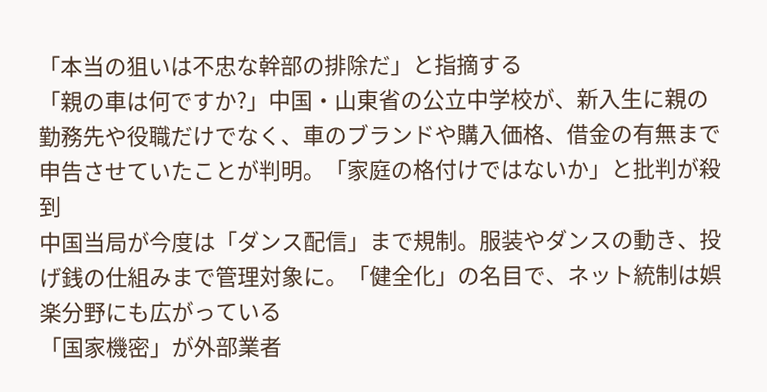「本当の狙いは不忠な幹部の排除だ」と指摘する
「親の車は何ですか?」中国・山東省の公立中学校が、新入生に親の勤務先や役職だけでなく、車のブランドや購入価格、借金の有無まで申告させていたことが判明。「家庭の格付けではないか」と批判が殺到
中国当局が今度は「ダンス配信」まで規制。服装やダンスの動き、投げ銭の仕組みまで管理対象に。「健全化」の名目で、ネット統制は娯楽分野にも広がっている
「国家機密」が外部業者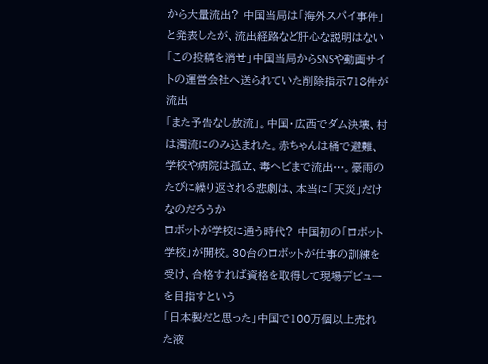から大量流出? 中国当局は「海外スパイ事件」と発表したが、流出経路など肝心な説明はない
「この投稿を消せ」中国当局からSNSや動画サイトの運営会社へ送られていた削除指示718件が流出
「また予告なし放流」。中国・広西でダム決壊、村は濁流にのみ込まれた。赤ちゃんは桶で避難、学校や病院は孤立、毒ヘビまで流出…。豪雨のたびに繰り返される悲劇は、本当に「天災」だけなのだろうか
ロボットが学校に通う時代? 中国初の「ロボット学校」が開校。30台のロボットが仕事の訓練を受け、合格すれば資格を取得して現場デビューを目指すという
「日本製だと思った」中国で100万個以上売れた液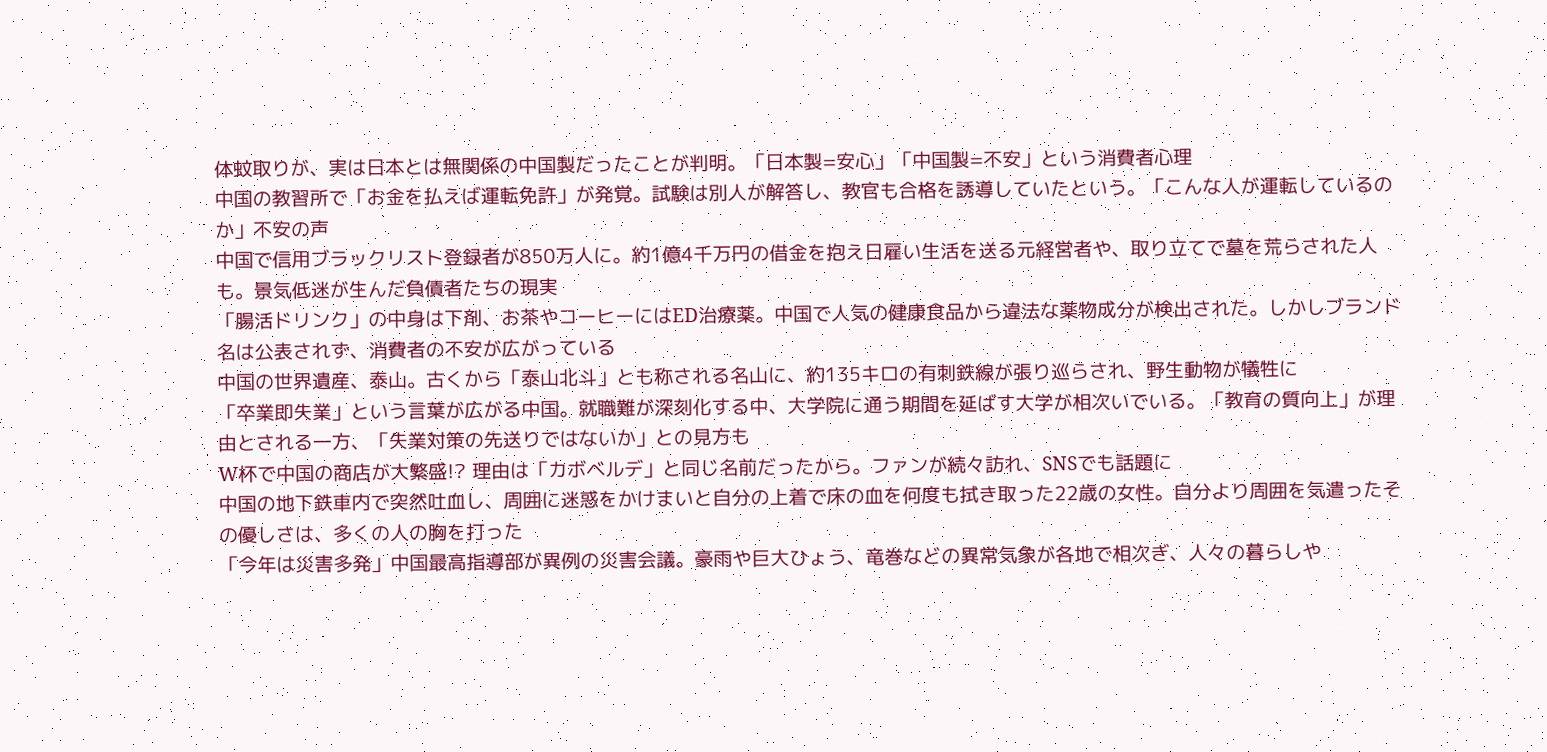体蚊取りが、実は日本とは無関係の中国製だったことが判明。「日本製=安心」「中国製=不安」という消費者心理
中国の教習所で「お金を払えば運転免許」が発覚。試験は別人が解答し、教官も合格を誘導していたという。「こんな人が運転しているのか」不安の声
中国で信用ブラックリスト登録者が850万人に。約1億4千万円の借金を抱え日雇い生活を送る元経営者や、取り立てで墓を荒らされた人も。景気低迷が生んだ負債者たちの現実
「腸活ドリンク」の中身は下剤、お茶やコーヒーにはED治療薬。中国で人気の健康食品から違法な薬物成分が検出された。しかしブランド名は公表されず、消費者の不安が広がっている
中国の世界遺産、泰山。古くから「泰山北斗」とも称される名山に、約135キロの有刺鉄線が張り巡らされ、野生動物が犠牲に
「卒業即失業」という言葉が広がる中国。就職難が深刻化する中、大学院に通う期間を延ばす大学が相次いでいる。「教育の質向上」が理由とされる一方、「失業対策の先送りではないか」との見方も
W杯で中国の商店が大繁盛!? 理由は「カボベルデ」と同じ名前だったから。ファンが続々訪れ、SNSでも話題に
中国の地下鉄車内で突然吐血し、周囲に迷惑をかけまいと自分の上着で床の血を何度も拭き取った22歳の女性。自分より周囲を気遣ったその優しさは、多くの人の胸を打った
「今年は災害多発」中国最高指導部が異例の災害会議。豪雨や巨大ひょう、竜巻などの異常気象が各地で相次ぎ、人々の暮らしや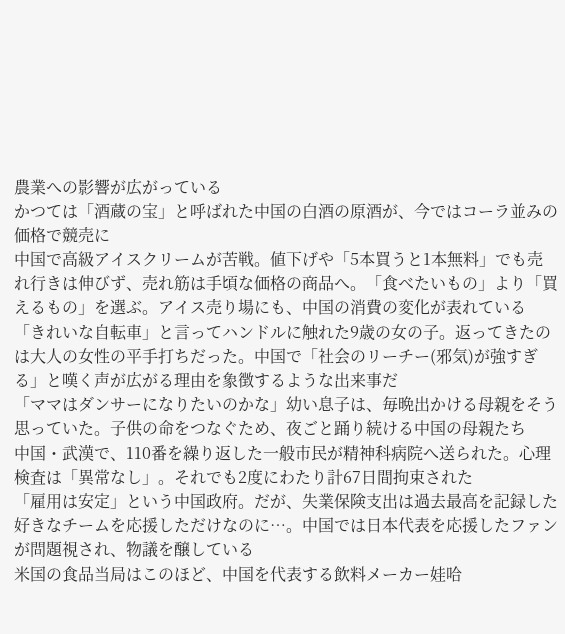農業への影響が広がっている
かつては「酒蔵の宝」と呼ばれた中国の白酒の原酒が、今ではコーラ並みの価格で競売に
中国で高級アイスクリームが苦戦。値下げや「5本買うと1本無料」でも売れ行きは伸びず、売れ筋は手頃な価格の商品へ。「食べたいもの」より「買えるもの」を選ぶ。アイス売り場にも、中国の消費の変化が表れている
「きれいな自転車」と言ってハンドルに触れた9歳の女の子。返ってきたのは大人の女性の平手打ちだった。中国で「社会のリーチー(邪気)が強すぎる」と嘆く声が広がる理由を象徴するような出来事だ
「ママはダンサーになりたいのかな」幼い息子は、毎晩出かける母親をそう思っていた。子供の命をつなぐため、夜ごと踊り続ける中国の母親たち
中国・武漢で、110番を繰り返した一般市民が精神科病院へ送られた。心理検査は「異常なし」。それでも2度にわたり計67日間拘束された
「雇用は安定」という中国政府。だが、失業保険支出は過去最高を記録した
好きなチームを応援しただけなのに…。中国では日本代表を応援したファンが問題視され、物議を醸している
米国の食品当局はこのほど、中国を代表する飲料メーカー娃哈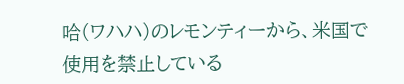哈(ワハハ)のレモンティーから、米国で使用を禁止している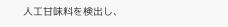人工甘味料を検出し、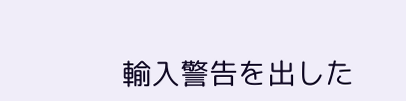輸入警告を出した